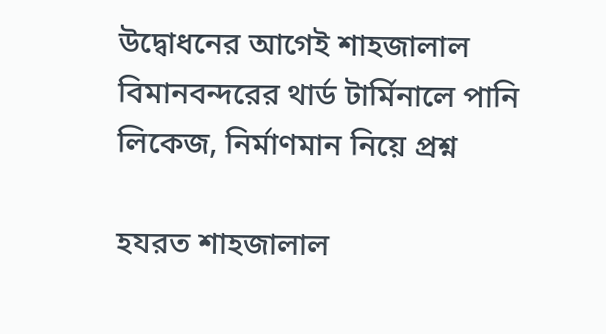উদ্বোধনের আগেই শাহজালাল বিমানবন্দরের থার্ড টার্মিনালে পানি লিকেজ, নির্মাণমান নিয়ে প্রশ্ন

হযরত শাহজালাল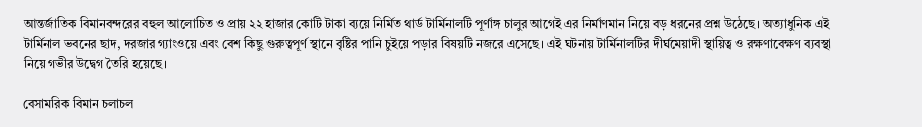আন্তর্জাতিক বিমানবন্দরের বহুল আলোচিত ও প্রায় ২২ হাজার কোটি টাকা ব্যয়ে নির্মিত থার্ড টার্মিনালটি পূর্ণাঙ্গ চালুর আগেই এর নির্মাণমান নিয়ে বড় ধরনের প্রশ্ন উঠেছে। অত্যাধুনিক এই টার্মিনাল ভবনের ছাদ, দরজার গ্যাংওয়ে এবং বেশ কিছু গুরুত্বপূর্ণ স্থানে বৃষ্টির পানি চুইয়ে পড়ার বিষয়টি নজরে এসেছে। এই ঘটনায় টার্মিনালটির দীর্ঘমেয়াদী স্থায়িত্ব ও রক্ষণাবেক্ষণ ব্যবস্থা নিয়ে গভীর উদ্বেগ তৈরি হয়েছে।

বেসামরিক বিমান চলাচল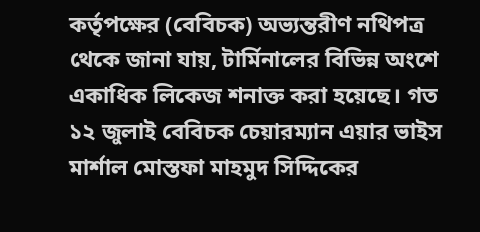কর্তৃপক্ষের (বেবিচক) অভ্যন্তরীণ নথিপত্র থেকে জানা যায়, টার্মিনালের বিভিন্ন অংশে একাধিক লিকেজ শনাক্ত করা হয়েছে। গত ১২ জুলাই বেবিচক চেয়ারম্যান এয়ার ভাইস মার্শাল মোস্তফা মাহমুদ সিদ্দিকের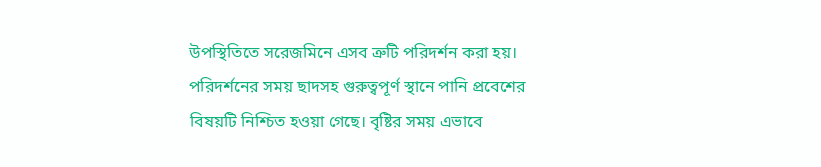উপস্থিতিতে সরেজমিনে এসব ত্রুটি পরিদর্শন করা হয়। পরিদর্শনের সময় ছাদসহ গুরুত্বপূর্ণ স্থানে পানি প্রবেশের বিষয়টি নিশ্চিত হওয়া গেছে। বৃষ্টির সময় এভাবে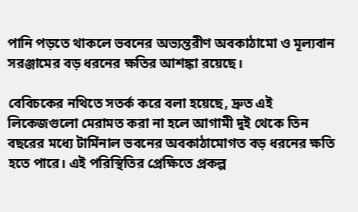পানি পড়তে থাকলে ভবনের অভ্যন্তরীণ অবকাঠামো ও মূল্যবান সরঞ্জামের বড় ধরনের ক্ষতির আশঙ্কা রয়েছে।

বেবিচকের নথিতে সতর্ক করে বলা হয়েছে, দ্রুত এই লিকেজগুলো মেরামত করা না হলে আগামী দুই থেকে তিন বছরের মধ্যে টার্মিনাল ভবনের অবকাঠামোগত বড় ধরনের ক্ষতি হতে পারে। এই পরিস্থিতির প্রেক্ষিতে প্রকল্প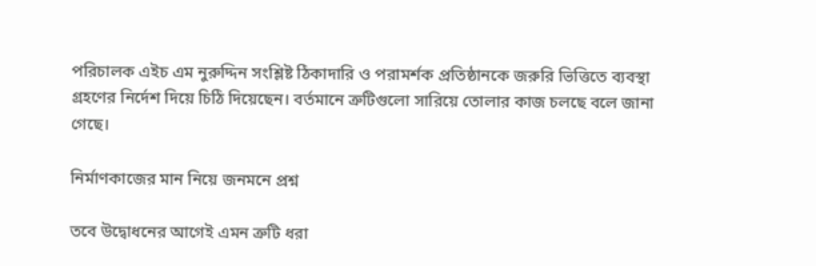পরিচালক এইচ এম নুরুদ্দিন সংশ্লিষ্ট ঠিকাদারি ও পরামর্শক প্রতিষ্ঠানকে জরুরি ভিত্তিতে ব্যবস্থা গ্রহণের নির্দেশ দিয়ে চিঠি দিয়েছেন। বর্তমানে ত্রুটিগুলো সারিয়ে তোলার কাজ চলছে বলে জানা গেছে।

নির্মাণকাজের মান নিয়ে জনমনে প্রশ্ন

তবে উদ্বোধনের আগেই এমন ত্রুটি ধরা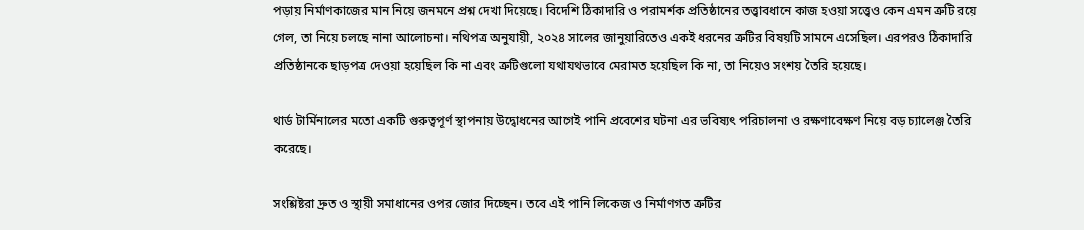পড়ায় নির্মাণকাজের মান নিয়ে জনমনে প্রশ্ন দেখা দিয়েছে। বিদেশি ঠিকাদারি ও পরামর্শক প্রতিষ্ঠানের তত্ত্বাবধানে কাজ হওয়া সত্ত্বেও কেন এমন ত্রুটি রয়ে গেল, তা নিয়ে চলছে নানা আলোচনা। নথিপত্র অনুযায়ী, ২০২৪ সালের জানুয়ারিতেও একই ধরনের ত্রুটির বিষয়টি সামনে এসেছিল। এরপরও ঠিকাদারি প্রতিষ্ঠানকে ছাড়পত্র দেওয়া হয়েছিল কি না এবং ত্রুটিগুলো যথাযথভাবে মেরামত হয়েছিল কি না, তা নিয়েও সংশয় তৈরি হয়েছে।

থার্ড টার্মিনালের মতো একটি গুরুত্বপূর্ণ স্থাপনায় উদ্বোধনের আগেই পানি প্রবেশের ঘটনা এর ভবিষ্যৎ পরিচালনা ও রক্ষণাবেক্ষণ নিয়ে বড় চ্যালেঞ্জ তৈরি করেছে।

সংশ্লিষ্টরা দ্রুত ও স্থায়ী সমাধানের ওপর জোর দিচ্ছেন। তবে এই পানি লিকেজ ও নির্মাণগত ত্রুটির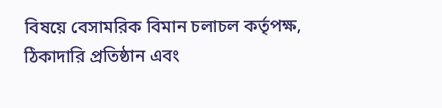বিষয়ে বেসামরিক বিমান চলাচল কর্তৃপক্ষ, ঠিকাদারি প্রতিষ্ঠান এবং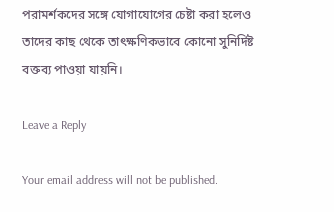পরামর্শকদের সঙ্গে যোগাযোগের চেষ্টা করা হলেও তাদের কাছ থেকে তাৎক্ষণিকভাবে কোনো সুনির্দিষ্ট বক্তব্য পাওয়া যায়নি।

Leave a Reply

Your email address will not be published.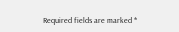Required fields are marked *